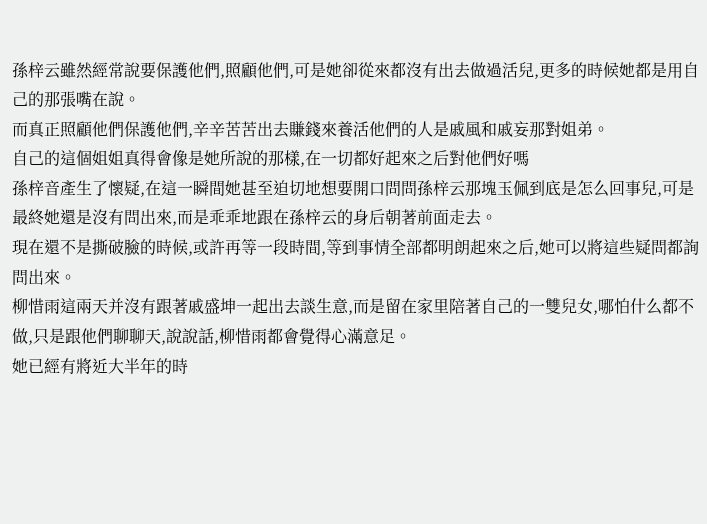孫梓云雖然經常說要保護他們,照顧他們,可是她卻從來都沒有出去做過活兒,更多的時候她都是用自己的那張嘴在說。
而真正照顧他們保護他們,辛辛苦苦出去賺錢來養活他們的人是戚風和戚妄那對姐弟。
自己的這個姐姐真得會像是她所說的那樣,在一切都好起來之后對他們好嗎
孫梓音產生了懷疑,在這一瞬間她甚至迫切地想要開口問問孫梓云那塊玉佩到底是怎么回事兒,可是最終她還是沒有問出來,而是乖乖地跟在孫梓云的身后朝著前面走去。
現在還不是撕破臉的時候,或許再等一段時間,等到事情全部都明朗起來之后,她可以將這些疑問都詢問出來。
柳惜雨這兩天并沒有跟著戚盛坤一起出去談生意,而是留在家里陪著自己的一雙兒女,哪怕什么都不做,只是跟他們聊聊天,說說話,柳惜雨都會覺得心滿意足。
她已經有將近大半年的時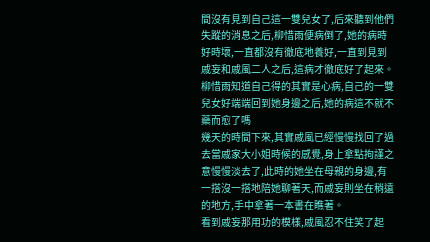間沒有見到自己這一雙兒女了,后來聽到他們失蹤的消息之后,柳惜雨便病倒了,她的病時好時壞,一直都沒有徹底地養好,一直到見到戚妄和戚風二人之后,這病才徹底好了起來。
柳惜雨知道自己得的其實是心病,自己的一雙兒女好端端回到她身邊之后,她的病這不就不藥而愈了嗎
幾天的時間下來,其實戚風已經慢慢找回了過去當戚家大小姐時候的感覺,身上拿點拘謹之意慢慢淡去了,此時的她坐在母親的身邊,有一搭沒一搭地陪她聊著天,而戚妄則坐在稍遠的地方,手中拿著一本書在瞧著。
看到戚妄那用功的模樣,戚風忍不住笑了起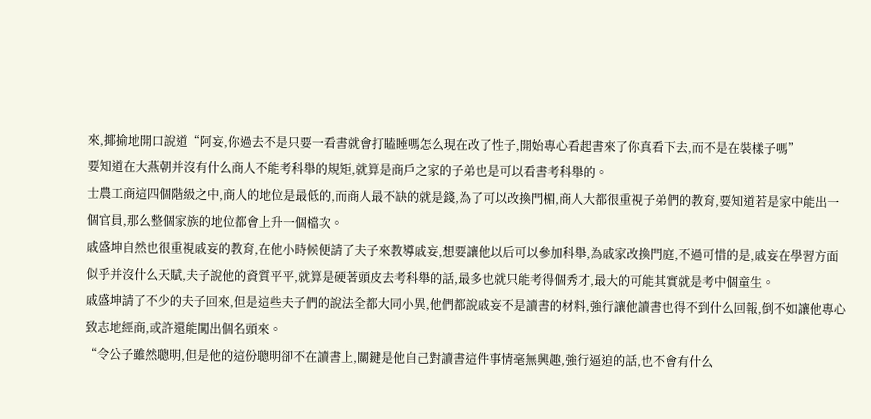來,揶揄地開口說道“阿妄,你過去不是只要一看書就會打瞌睡嗎怎么現在改了性子,開始專心看起書來了你真看下去,而不是在裝樣子嗎”
要知道在大燕朝并沒有什么商人不能考科舉的規矩,就算是商戶之家的子弟也是可以看書考科舉的。
士農工商這四個階級之中,商人的地位是最低的,而商人最不缺的就是錢,為了可以改換門楣,商人大都很重視子弟們的教育,要知道若是家中能出一個官員,那么整個家族的地位都會上升一個檔次。
戚盛坤自然也很重視戚妄的教育,在他小時候便請了夫子來教導戚妄,想要讓他以后可以參加科舉,為戚家改換門庭,不過可惜的是,戚妄在學習方面似乎并沒什么天賦,夫子說他的資質平平,就算是硬著頭皮去考科舉的話,最多也就只能考得個秀才,最大的可能其實就是考中個童生。
戚盛坤請了不少的夫子回來,但是這些夫子們的說法全都大同小異,他們都說戚妄不是讀書的材料,強行讓他讀書也得不到什么回報,倒不如讓他專心致志地經商,或許還能闖出個名頭來。
“令公子雖然聰明,但是他的這份聰明卻不在讀書上,關鍵是他自己對讀書這件事情毫無興趣,強行逼迫的話,也不會有什么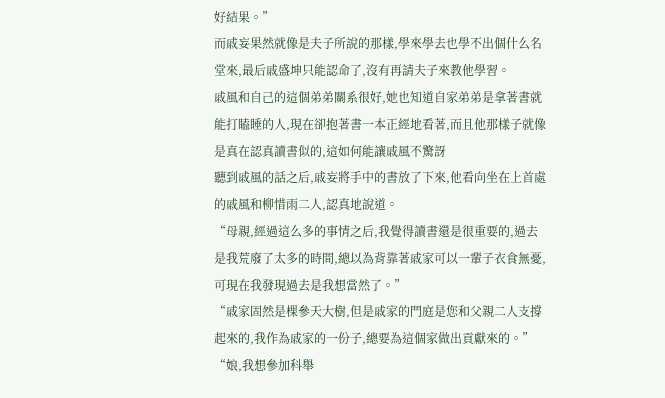好結果。”
而戚妄果然就像是夫子所說的那樣,學來學去也學不出個什么名堂來,最后戚盛坤只能認命了,沒有再請夫子來教他學習。
戚風和自己的這個弟弟關系很好,她也知道自家弟弟是拿著書就能打瞌睡的人,現在卻抱著書一本正經地看著,而且他那樣子就像是真在認真讀書似的,這如何能讓戚風不驚訝
聽到戚風的話之后,戚妄將手中的書放了下來,他看向坐在上首處的戚風和柳惜雨二人,認真地說道。
“母親,經過這么多的事情之后,我覺得讀書還是很重要的,過去是我荒廢了太多的時間,總以為背靠著戚家可以一輩子衣食無憂,可現在我發現過去是我想當然了。”
“戚家固然是棵參天大樹,但是戚家的門庭是您和父親二人支撐起來的,我作為戚家的一份子,總要為這個家做出貢獻來的。”
“娘,我想參加科舉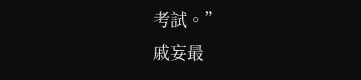考試。”
戚妄最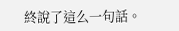終說了這么一句話。